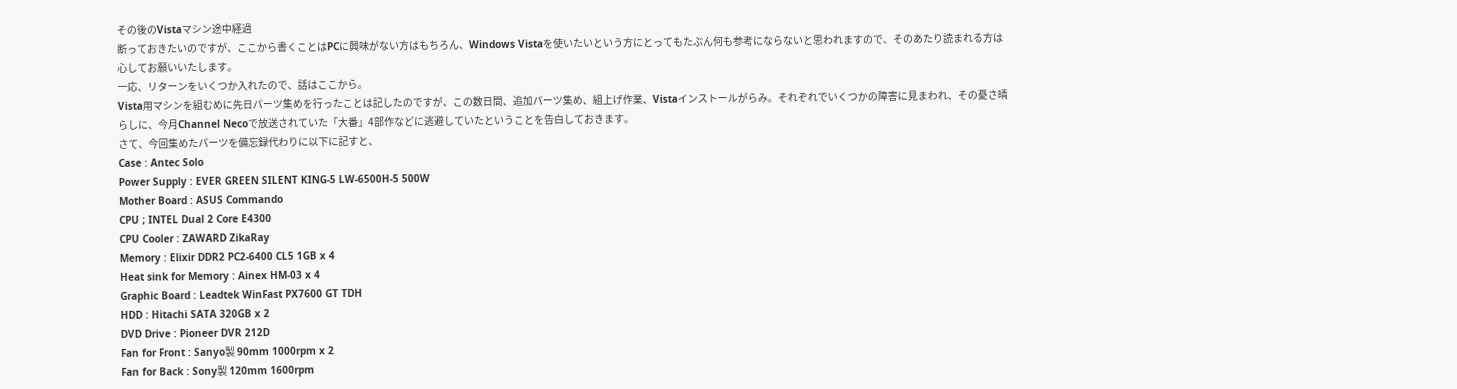その後のVistaマシン途中経過
断っておきたいのですが、ここから書くことはPCに興味がない方はもちろん、Windows Vistaを使いたいという方にとってもたぶん何も参考にならないと思われますので、そのあたり読まれる方は心してお願いいたします。
一応、リターンをいくつか入れたので、話はここから。
Vista用マシンを組むめに先日パーツ集めを行ったことは記したのですが、この数日間、追加パーツ集め、組上げ作業、Vistaインストールがらみ。それぞれでいくつかの障害に見まわれ、その憂さ晴らしに、今月Channel Necoで放送されていた「大番」4部作などに逃避していたということを告白しておきます。
さて、今回集めたパーツを備忘録代わりに以下に記すと、
Case : Antec Solo
Power Supply : EVER GREEN SILENT KING-5 LW-6500H-5 500W
Mother Board : ASUS Commando
CPU ; INTEL Dual 2 Core E4300
CPU Cooler : ZAWARD ZikaRay
Memory : Elixir DDR2 PC2-6400 CL5 1GB x 4
Heat sink for Memory : Ainex HM-03 x 4
Graphic Board : Leadtek WinFast PX7600 GT TDH
HDD : Hitachi SATA 320GB x 2
DVD Drive : Pioneer DVR 212D
Fan for Front : Sanyo製 90mm 1000rpm x 2
Fan for Back : Sony製 120mm 1600rpm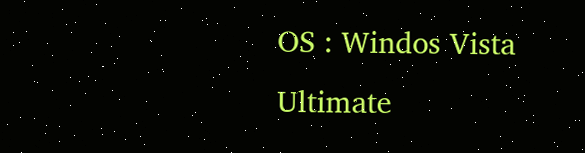OS : Windos Vista Ultimate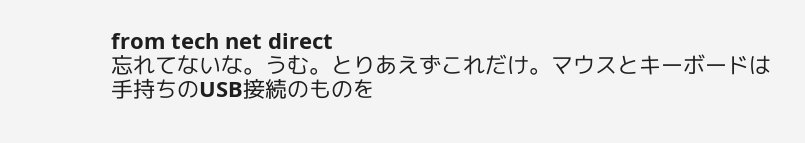from tech net direct
忘れてないな。うむ。とりあえずこれだけ。マウスとキーボードは手持ちのUSB接続のものを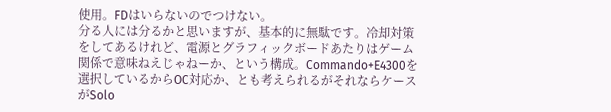使用。FDはいらないのでつけない。
分る人には分るかと思いますが、基本的に無駄です。冷却対策をしてあるけれど、電源とグラフィックボードあたりはゲーム関係で意味ねえじゃねーか、という構成。Commando+E4300を選択しているからOC対応か、とも考えられるがそれならケースがSolo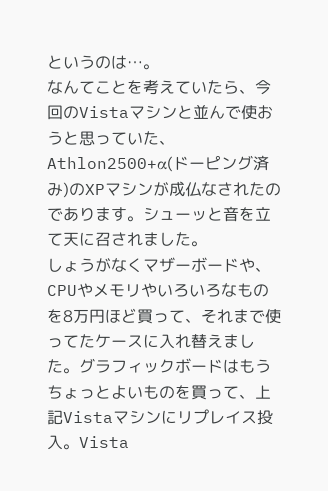というのは…。
なんてことを考えていたら、今回のVistaマシンと並んで使おうと思っていた、Athlon2500+α(ドーピング済み)のXPマシンが成仏なされたのであります。シューッと音を立て天に召されました。
しょうがなくマザーボードや、CPUやメモリやいろいろなものを8万円ほど買って、それまで使ってたケースに入れ替えました。グラフィックボードはもうちょっとよいものを買って、上記Vistaマシンにリプレイス投入。Vista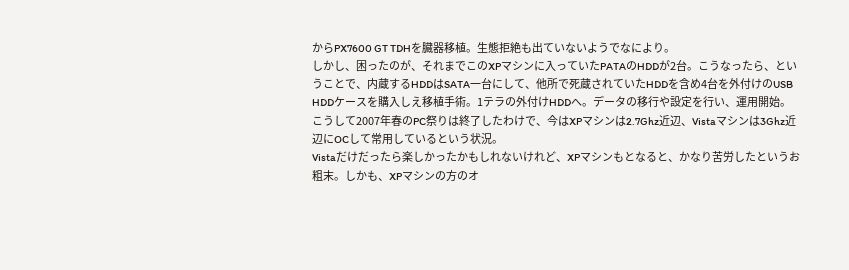からPX7600 GT TDHを臓器移植。生態拒絶も出ていないようでなにより。
しかし、困ったのが、それまでこのXPマシンに入っていたPATAのHDDが2台。こうなったら、ということで、内蔵するHDDはSATA一台にして、他所で死蔵されていたHDDを含め4台を外付けのUSB HDDケースを購入しえ移植手術。1テラの外付けHDDへ。データの移行や設定を行い、運用開始。
こうして2007年春のPC祭りは終了したわけで、今はXPマシンは2.7Ghz近辺、Vistaマシンは3Ghz近辺にOCして常用しているという状況。
Vistaだけだったら楽しかったかもしれないけれど、XPマシンもとなると、かなり苦労したというお粗末。しかも、XPマシンの方のオ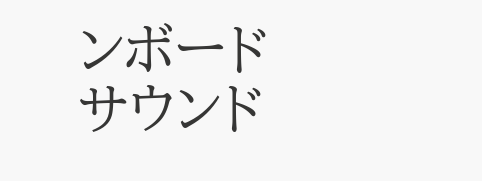ンボードサウンド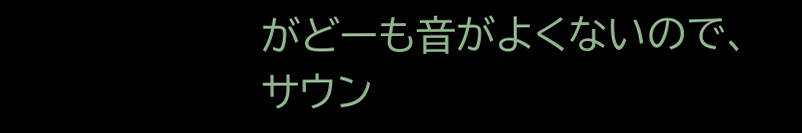がどーも音がよくないので、サウン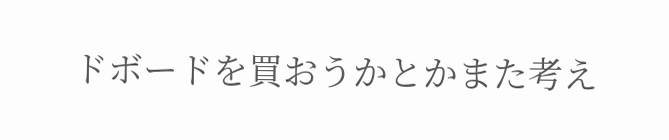ドボードを買おうかとかまた考え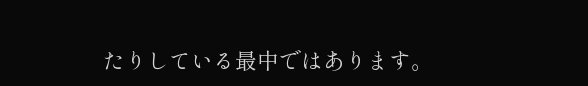たりしている最中ではあります。